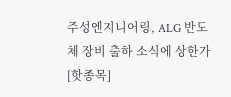주성엔지니어링, ALG 반도체 장비 출하 소식에 상한가[핫종목]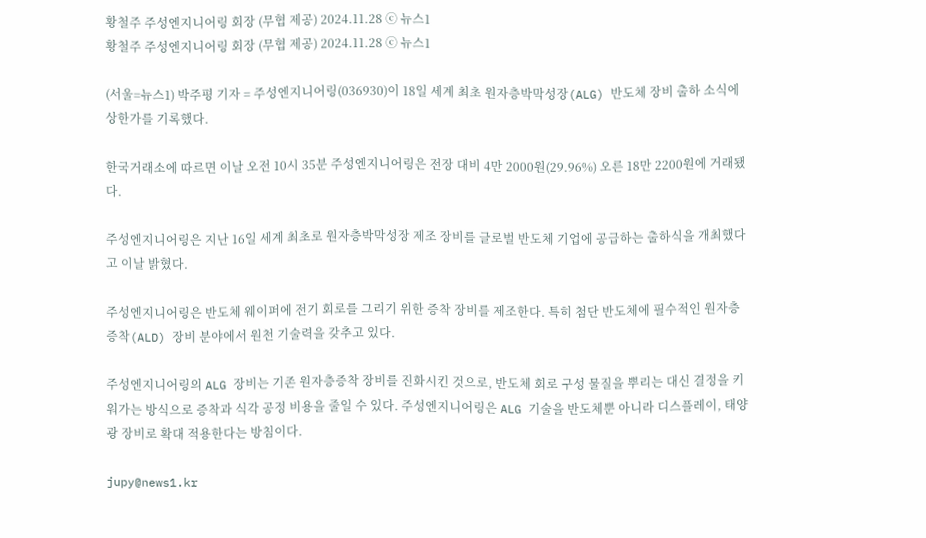황철주 주성엔지니어링 회장 (무협 제공) 2024.11.28 ⓒ 뉴스1
황철주 주성엔지니어링 회장 (무협 제공) 2024.11.28 ⓒ 뉴스1

(서울=뉴스1) 박주평 기자 = 주성엔지니어링(036930)이 18일 세계 최초 원자층박막성장(ALG) 반도체 장비 출하 소식에 상한가를 기록했다.

한국거래소에 따르면 이날 오전 10시 35분 주성엔지니어링은 전장 대비 4만 2000원(29.96%) 오른 18만 2200원에 거래됐다.

주성엔지니어링은 지난 16일 세계 최초로 원자층박막성장 제조 장비를 글로벌 반도체 기업에 공급하는 출하식을 개최했다고 이날 밝혔다.

주성엔지니어링은 반도체 웨이퍼에 전기 회로를 그리기 위한 증착 장비를 제조한다. 특히 첨단 반도체에 필수적인 원자층 증착(ALD) 장비 분야에서 원천 기술력을 갖추고 있다.

주성엔지니어링의 ALG 장비는 기존 원자층증착 장비를 진화시킨 것으로, 반도체 회로 구성 물질을 뿌리는 대신 결정을 키워가는 방식으로 증착과 식각 공정 비용을 줄일 수 있다. 주성엔지니어링은 ALG 기술을 반도체뿐 아니라 디스플레이, 태양광 장비로 확대 적용한다는 방침이다.

jupy@news1.kr